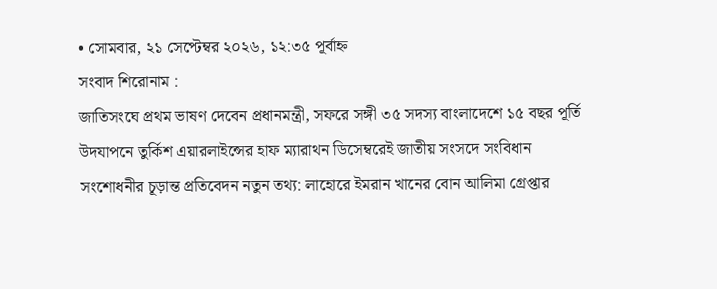• সোমবার, ২১ সেপ্টেম্বর ২০২৬, ১২:৩৫ পূর্বাহ্ন
সংবাদ শিরোনাম :
জাতিসংঘে প্রথম ভাষণ দেবেন প্রধানমন্ত্রী, সফরে সঙ্গী ৩৫ সদস্য বাংলাদেশে ১৫ বছর পূর্তি উদযাপনে তুর্কিশ এয়ারলাইন্সের হাফ ম্যারাথন ডিসেম্বরেই জাতীয় সংসদে সংবিধান সংশোধনীর চূড়ান্ত প্রতিবেদন নতুন তথ্য: লাহোরে ইমরান খানের বোন আলিমা গ্রেপ্তার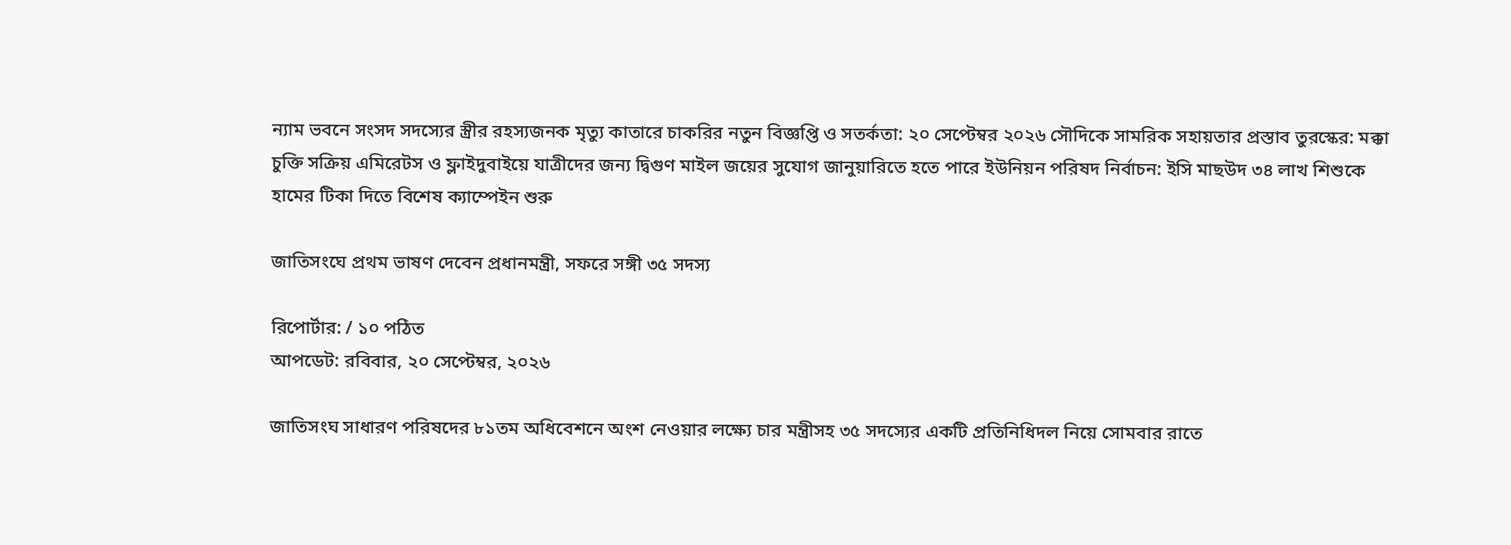ন্যাম ভবনে সংসদ সদস্যের স্ত্রীর রহস্যজনক মৃত্যু কাতারে চাকরির নতুন বিজ্ঞপ্তি ও সতর্কতা: ২০ সেপ্টেম্বর ২০২৬ সৌদিকে সামরিক সহায়তার প্রস্তাব তুরস্কের: মক্কা চুক্তি সক্রিয় এমিরেটস ও ফ্লাইদুবাইয়ে যাত্রীদের জন্য দ্বিগুণ মাইল জয়ের সুযোগ জানুয়ারিতে হতে পারে ইউনিয়ন পরিষদ নির্বাচন: ইসি মাছউদ ৩৪ লাখ শিশুকে হামের টিকা দিতে বিশেষ ক্যাম্পেইন শুরু

জাতিসংঘে প্রথম ভাষণ দেবেন প্রধানমন্ত্রী, সফরে সঙ্গী ৩৫ সদস্য

রিপোর্টার: / ১০ পঠিত
আপডেট: রবিবার, ২০ সেপ্টেম্বর, ২০২৬

জাতিসংঘ সাধারণ পরিষদের ৮১তম অধিবেশনে অংশ নেওয়ার লক্ষ্যে চার মন্ত্রীসহ ৩৫ সদস্যের একটি প্রতিনিধিদল নিয়ে সোমবার রাতে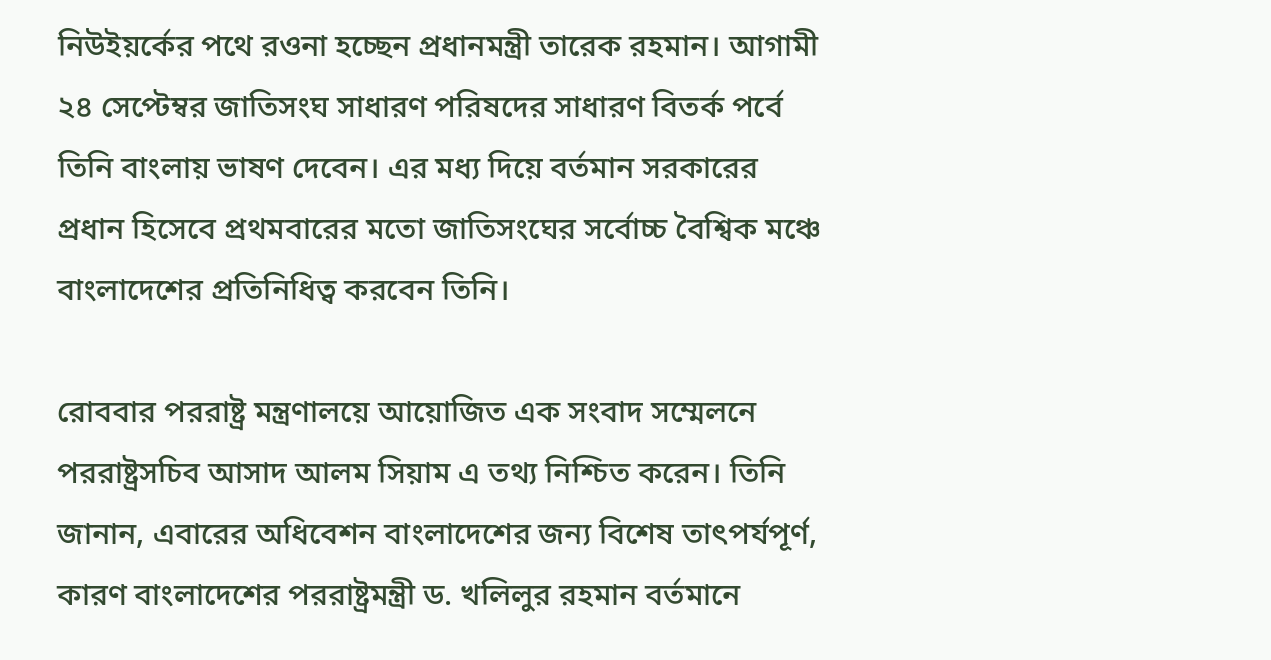নিউইয়র্কের পথে রওনা হচ্ছেন প্রধানমন্ত্রী তারেক রহমান। আগামী ২৪ সেপ্টেম্বর জাতিসংঘ সাধারণ পরিষদের সাধারণ বিতর্ক পর্বে তিনি বাংলায় ভাষণ দেবেন। এর মধ্য দিয়ে বর্তমান সরকারের প্রধান হিসেবে প্রথমবারের মতো জাতিসংঘের সর্বোচ্চ বৈশ্বিক মঞ্চে বাংলাদেশের প্রতিনিধিত্ব করবেন তিনি।

রোববার পররাষ্ট্র মন্ত্রণালয়ে আয়োজিত এক সংবাদ সম্মেলনে পররাষ্ট্রসচিব আসাদ আলম সিয়াম এ তথ্য নিশ্চিত করেন। তিনি জানান, এবারের অধিবেশন বাংলাদেশের জন্য বিশেষ তাৎপর্যপূর্ণ, কারণ বাংলাদেশের পররাষ্ট্রমন্ত্রী ড. খলিলুর রহমান বর্তমানে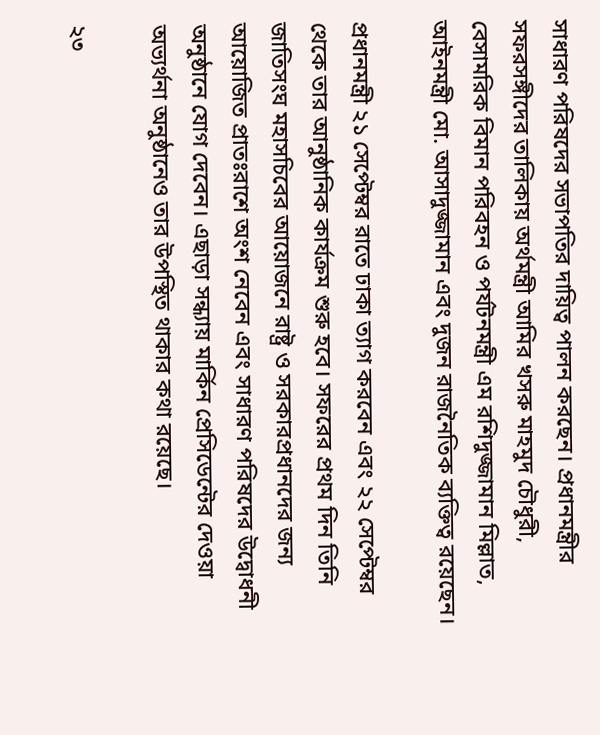সাধারণ পরিষদের সভাপতির দায়িত্ব পালন করছেন। প্রধানমন্ত্রীর সফরসঙ্গীদের তালিকায় অর্থমন্ত্রী আমির খসরু মাহমুদ চৌধুরী, বেসামরিক বিমান পরিবহন ও পর্যটনমন্ত্রী এম রশিদুজ্জামান মিল্লাত, আইনমন্ত্রী মো. আসাদুজ্জামান এবং দুজন রাজনৈতিক ব্যক্তিত্ব রয়েছেন।

প্রধানমন্ত্রী ২১ সেপ্টেম্বর রাতে ঢাকা ত্যাগ করবেন এবং ২২ সেপ্টেম্বর থেকে তার আনুষ্ঠানিক কার্যক্রম শুরু হবে। সফরের প্রথম দিন তিনি জাতিসংঘ মহাসচিবের আয়োজনে রাষ্ট্র ও সরকারপ্রধানদের জন্য আয়োজিত প্রাতঃরাশে অংশ নেবেন এবং সাধারণ পরিষদের উদ্বোধনী অনুষ্ঠানে যোগ দেবেন। এছাড়া সন্ধ্যায় মার্কিন প্রেসিডেন্টের দেওয়া অভ্যর্থনা অনুষ্ঠানেও তার উপস্থিত থাকার কথা রয়েছে।

২৩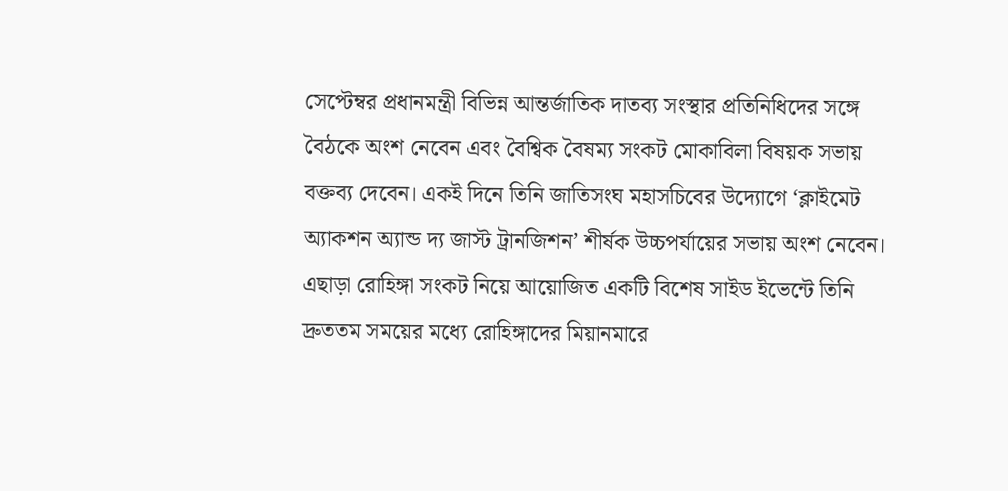সেপ্টেম্বর প্রধানমন্ত্রী বিভিন্ন আন্তর্জাতিক দাতব্য সংস্থার প্রতিনিধিদের সঙ্গে বৈঠকে অংশ নেবেন এবং বৈশ্বিক বৈষম্য সংকট মোকাবিলা বিষয়ক সভায় বক্তব্য দেবেন। একই দিনে তিনি জাতিসংঘ মহাসচিবের উদ্যোগে ‘ক্লাইমেট অ্যাকশন অ্যান্ড দ্য জাস্ট ট্রানজিশন’ শীর্ষক উচ্চপর্যায়ের সভায় অংশ নেবেন। এছাড়া রোহিঙ্গা সংকট নিয়ে আয়োজিত একটি বিশেষ সাইড ইভেন্টে তিনি দ্রুততম সময়ের মধ্যে রোহিঙ্গাদের মিয়ানমারে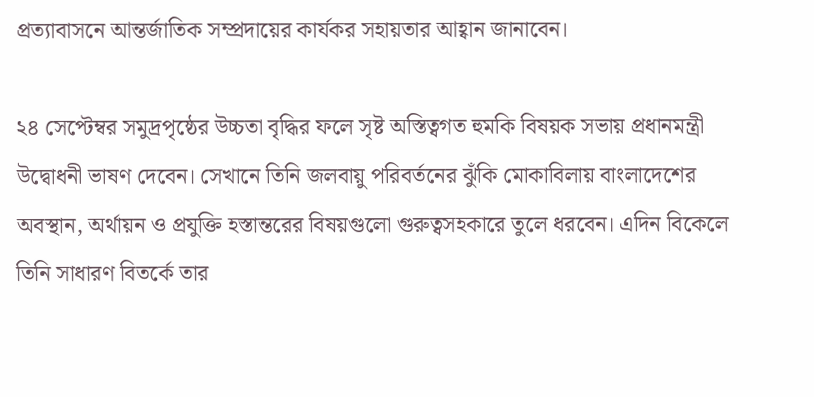প্রত্যাবাসনে আন্তর্জাতিক সম্প্রদায়ের কার্যকর সহায়তার আহ্বান জানাবেন।

২৪ সেপ্টেম্বর সমুদ্রপৃষ্ঠের উচ্চতা বৃদ্ধির ফলে সৃষ্ট অস্তিত্বগত হুমকি বিষয়ক সভায় প্রধানমন্ত্রী উদ্বোধনী ভাষণ দেবেন। সেখানে তিনি জলবায়ু পরিবর্তনের ঝুঁকি মোকাবিলায় বাংলাদেশের অবস্থান, অর্থায়ন ও প্রযুক্তি হস্তান্তরের বিষয়গুলো গুরুত্বসহকারে তুলে ধরবেন। এদিন বিকেলে তিনি সাধারণ বিতর্কে তার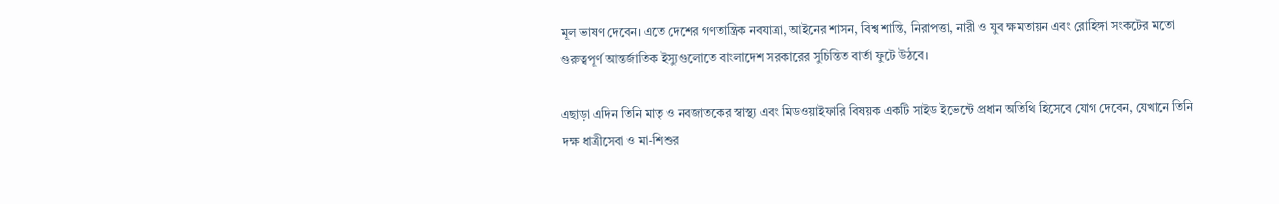মূল ভাষণ দেবেন। এতে দেশের গণতান্ত্রিক নবযাত্রা, আইনের শাসন, বিশ্ব শান্তি, নিরাপত্তা, নারী ও যুব ক্ষমতায়ন এবং রোহিঙ্গা সংকটের মতো গুরুত্বপূর্ণ আন্তর্জাতিক ইস্যুগুলোতে বাংলাদেশ সরকারের সুচিন্তিত বার্তা ফুটে উঠবে।

এছাড়া এদিন তিনি মাতৃ ও নবজাতকের স্বাস্থ্য এবং মিডওয়াইফারি বিষয়ক একটি সাইড ইভেন্টে প্রধান অতিথি হিসেবে যোগ দেবেন, যেখানে তিনি দক্ষ ধাত্রীসেবা ও মা-শিশুর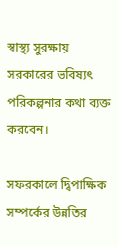স্বাস্থ্য সুরক্ষায় সরকারের ভবিষ্যৎ পরিকল্পনার কথা ব্যক্ত করবেন।

সফরকালে দ্বিপাক্ষিক সম্পর্কের উন্নতির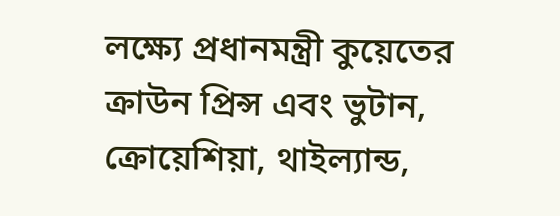লক্ষ্যে প্রধানমন্ত্রী কুয়েতের ক্রাউন প্রিন্স এবং ভুটান, ক্রোয়েশিয়া, থাইল্যান্ড,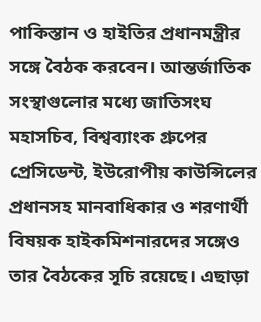পাকিস্তান ও হাইতির প্রধানমন্ত্রীর সঙ্গে বৈঠক করবেন। আন্তর্জাতিক সংস্থাগুলোর মধ্যে জাতিসংঘ মহাসচিব, বিশ্বব্যাংক গ্রুপের প্রেসিডেন্ট, ইউরোপীয় কাউন্সিলের প্রধানসহ মানবাধিকার ও শরণার্থী বিষয়ক হাইকমিশনারদের সঙ্গেও তার বৈঠকের সূচি রয়েছে। এছাড়া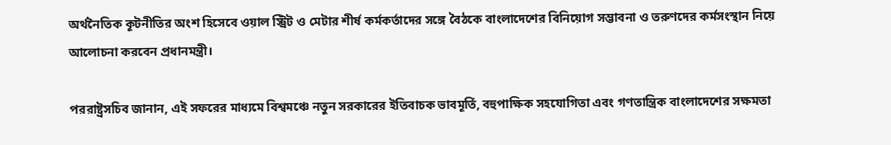অর্থনৈতিক কূটনীতির অংশ হিসেবে ওয়াল স্ট্রিট ও মেটার শীর্ষ কর্মকর্তাদের সঙ্গে বৈঠকে বাংলাদেশের বিনিয়োগ সম্ভাবনা ও তরুণদের কর্মসংস্থান নিয়ে আলোচনা করবেন প্রধানমন্ত্রী।

পররাষ্ট্রসচিব জানান, এই সফরের মাধ্যমে বিশ্বমঞ্চে নতুন সরকারের ইতিবাচক ভাবমূর্তি, বহুপাক্ষিক সহযোগিতা এবং গণতান্ত্রিক বাংলাদেশের সক্ষমতা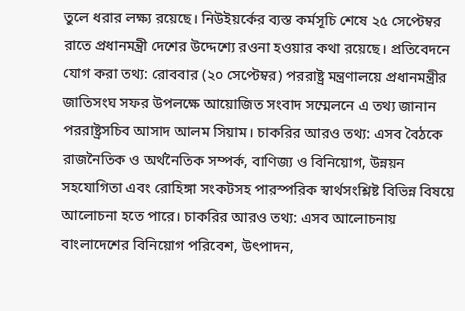তুলে ধরার লক্ষ্য রয়েছে। নিউইয়র্কের ব্যস্ত কর্মসূচি শেষে ২৫ সেপ্টেম্বর রাতে প্রধানমন্ত্রী দেশের উদ্দেশ্যে রওনা হওয়ার কথা রয়েছে। প্রতিবেদনে যোগ করা তথ্য: রোববার (২০ সেপ্টেম্বর) পররাষ্ট্র মন্ত্রণালয়ে প্রধানমন্ত্রীর জাতিসংঘ সফর উপলক্ষে আয়োজিত সংবাদ সম্মেলনে এ তথ্য জানান পররাষ্ট্রসচিব আসাদ আলম সিয়াম। চাকরির আরও তথ্য: এসব বৈঠকে রাজনৈতিক ও অর্থনৈতিক সম্পর্ক, বাণিজ্য ও বিনিয়োগ, উন্নয়ন সহযোগিতা এবং রোহিঙ্গা সংকটসহ পারস্পরিক স্বার্থসংশ্লিষ্ট বিভিন্ন বিষয়ে আলোচনা হতে পারে। চাকরির আরও তথ্য: এসব আলোচনায় বাংলাদেশের বিনিয়োগ পরিবেশ, উৎপাদন,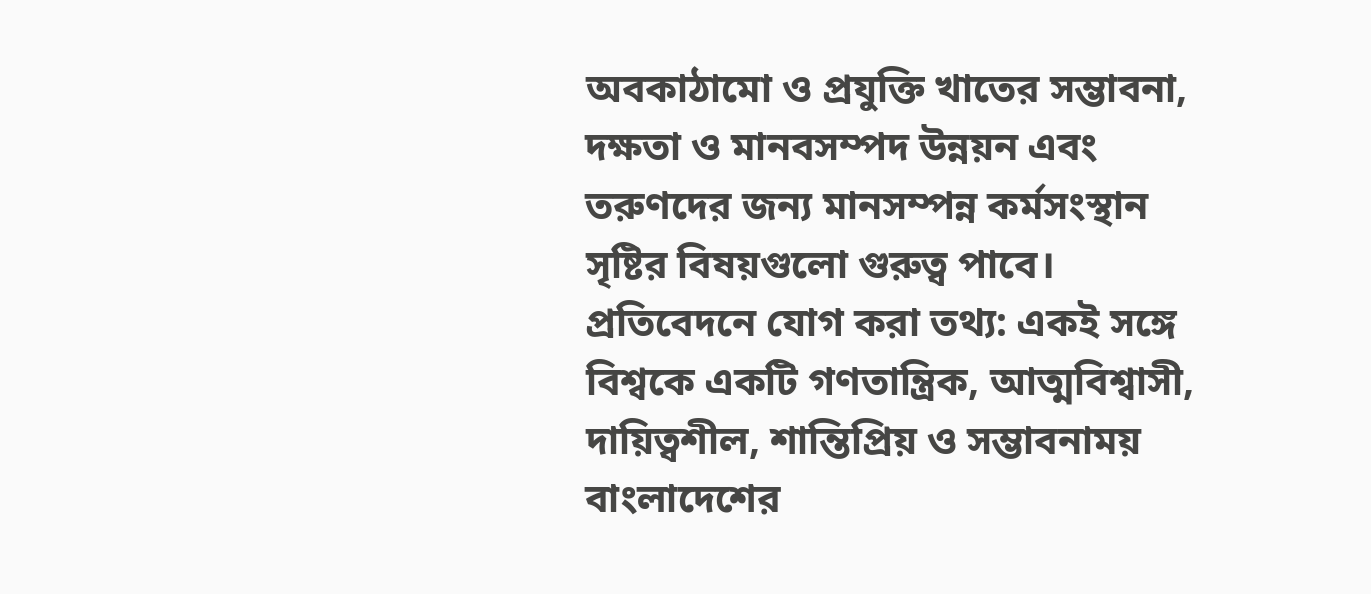অবকাঠামো ও প্রযুক্তি খাতের সম্ভাবনা, দক্ষতা ও মানবসম্পদ উন্নয়ন এবং তরুণদের জন্য মানসম্পন্ন কর্মসংস্থান সৃষ্টির বিষয়গুলো গুরুত্ব পাবে। প্রতিবেদনে যোগ করা তথ্য: একই সঙ্গে বিশ্বকে একটি গণতান্ত্রিক, আত্মবিশ্বাসী, দায়িত্বশীল, শান্তিপ্রিয় ও সম্ভাবনাময় বাংলাদেশের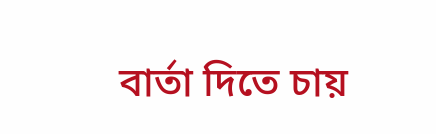বার্তা দিতে চায়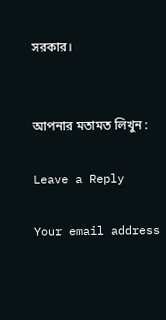সরকার।


আপনার মতামত লিখুন :

Leave a Reply

Your email address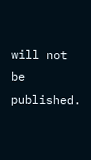will not be published.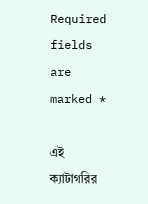Required fields are marked *

এই ক্যাটাগরির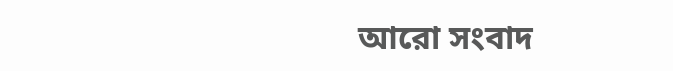আরো সংবাদ